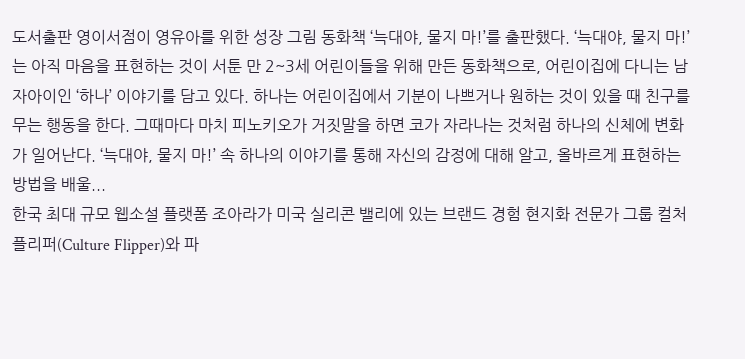도서출판 영이서점이 영유아를 위한 성장 그림 동화책 ‘늑대야, 물지 마!’를 출판했다. ‘늑대야, 물지 마!’는 아직 마음을 표현하는 것이 서툰 만 2~3세 어린이들을 위해 만든 동화책으로, 어린이집에 다니는 남자아이인 ‘하나’ 이야기를 담고 있다. 하나는 어린이집에서 기분이 나쁘거나 원하는 것이 있을 때 친구를 무는 행동을 한다. 그때마다 마치 피노키오가 거짓말을 하면 코가 자라나는 것처럼 하나의 신체에 변화가 일어난다. ‘늑대야, 물지 마!’ 속 하나의 이야기를 통해 자신의 감정에 대해 알고, 올바르게 표현하는 방법을 배울...
한국 최대 규모 웹소설 플랫폼 조아라가 미국 실리콘 밸리에 있는 브랜드 경험 현지화 전문가 그룹 컬처플리퍼(Culture Flipper)와 파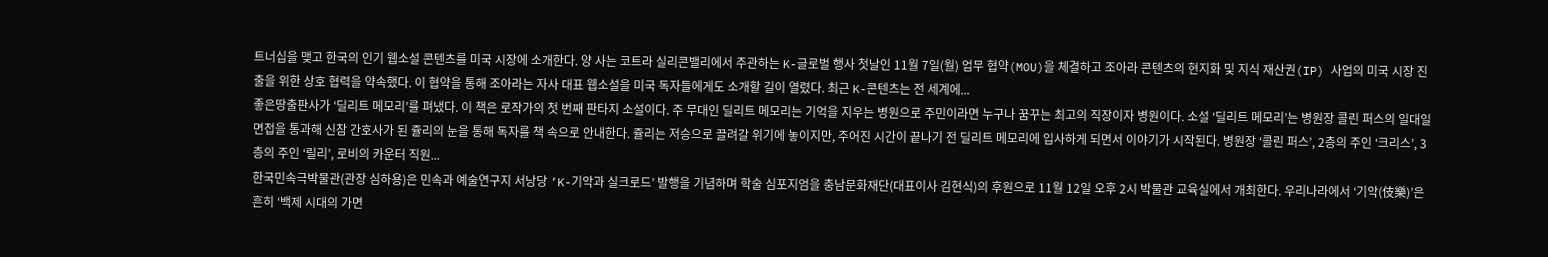트너십을 맺고 한국의 인기 웹소설 콘텐츠를 미국 시장에 소개한다. 양 사는 코트라 실리콘밸리에서 주관하는 K-글로벌 행사 첫날인 11월 7일(월) 업무 협약(MOU)을 체결하고 조아라 콘텐츠의 현지화 및 지식 재산권(IP) 사업의 미국 시장 진출을 위한 상호 협력을 약속했다. 이 협약을 통해 조아라는 자사 대표 웹소설을 미국 독자들에게도 소개할 길이 열렸다. 최근 K-콘텐츠는 전 세계에...
좋은땅출판사가 ‘딜리트 메모리’를 펴냈다. 이 책은 로작가의 첫 번째 판타지 소설이다. 주 무대인 딜리트 메모리는 기억을 지우는 병원으로 주민이라면 누구나 꿈꾸는 최고의 직장이자 병원이다. 소설 ‘딜리트 메모리’는 병원장 콜린 퍼스의 일대일 면접을 통과해 신참 간호사가 된 쥴리의 눈을 통해 독자를 책 속으로 안내한다. 쥴리는 저승으로 끌려갈 위기에 놓이지만, 주어진 시간이 끝나기 전 딜리트 메모리에 입사하게 되면서 이야기가 시작된다. 병원장 ‘콜린 퍼스’, 2층의 주인 ‘크리스’, 3층의 주인 ‘릴리’, 로비의 카운터 직원...
한국민속극박물관(관장 심하용)은 민속과 예술연구지 서낭당 ‘K-기악과 실크로드’ 발행을 기념하며 학술 심포지엄을 충남문화재단(대표이사 김현식)의 후원으로 11월 12일 오후 2시 박물관 교육실에서 개최한다. 우리나라에서 ‘기악(伎樂)’은 흔히 ‘백제 시대의 가면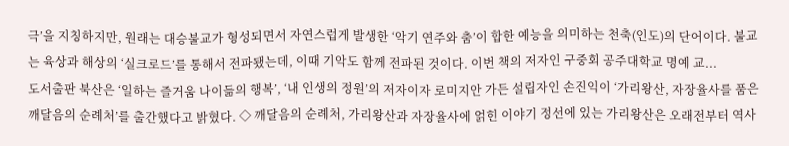극’을 지칭하지만, 원래는 대승불교가 형성되면서 자연스럽게 발생한 ‘악기 연주와 춤’이 합한 예능을 의미하는 천축(인도)의 단어이다. 불교는 육상과 해상의 ‘실크로드’를 통해서 전파됐는데, 이때 기악도 함께 전파된 것이다. 이번 책의 저자인 구중회 공주대학교 명예 교...
도서출판 북산은 ‘일하는 즐거움 나이듦의 행복’, ‘내 인생의 정원’의 저자이자 로미지안 가든 설립자인 손진익이 ‘가리왕산, 자장율사를 품은 깨달음의 순례처’를 출간했다고 밝혔다. ◇ 깨달음의 순례처, 가리왕산과 자장율사에 얽힌 이야기 정선에 있는 가리왕산은 오래전부터 역사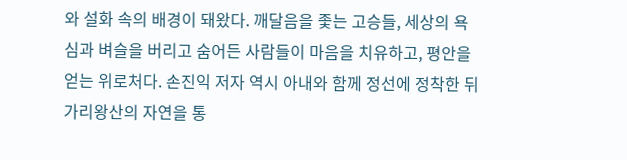와 설화 속의 배경이 돼왔다. 깨달음을 좇는 고승들, 세상의 욕심과 벼슬을 버리고 숨어든 사람들이 마음을 치유하고, 평안을 얻는 위로처다. 손진익 저자 역시 아내와 함께 정선에 정착한 뒤 가리왕산의 자연을 통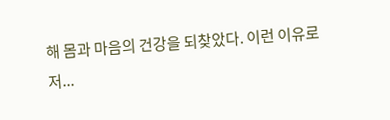해 몸과 마음의 건강을 되찾았다. 이런 이유로 저...